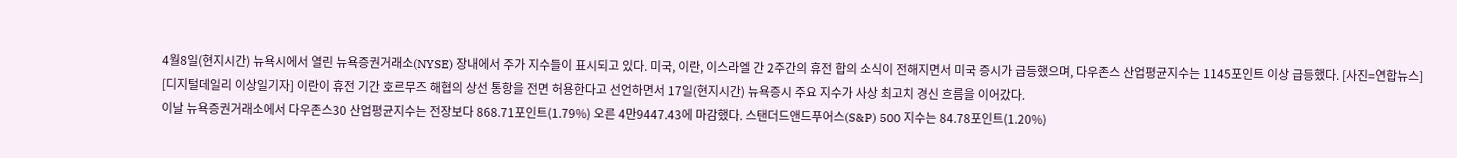4월8일(현지시간) 뉴욕시에서 열린 뉴욕증권거래소(NYSE) 장내에서 주가 지수들이 표시되고 있다. 미국, 이란, 이스라엘 간 2주간의 휴전 합의 소식이 전해지면서 미국 증시가 급등했으며, 다우존스 산업평균지수는 1145포인트 이상 급등했다. [사진=연합뉴스]
[디지털데일리 이상일기자] 이란이 휴전 기간 호르무즈 해협의 상선 통항을 전면 허용한다고 선언하면서 17일(현지시간) 뉴욕증시 주요 지수가 사상 최고치 경신 흐름을 이어갔다.
이날 뉴욕증권거래소에서 다우존스30 산업평균지수는 전장보다 868.71포인트(1.79%) 오른 4만9447.43에 마감했다. 스탠더드앤드푸어스(S&P) 500 지수는 84.78포인트(1.20%)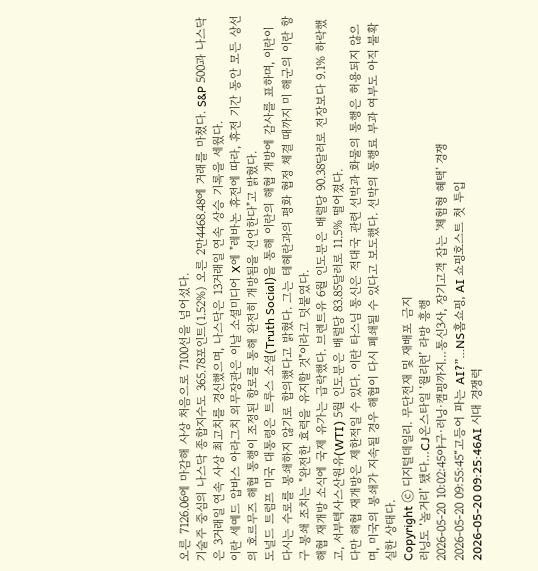오른 7126.06에 마감해 사상 처음으로 7100선을 넘어섰다.
기술주 중심의 나스닥 종합지수도 365.78포인트(1.52%) 오른 2만4468.48에 거래를 마쳤다. S&P 500과 나스닥은 3거래일 연속 사상 최고치를 경신했으며, 나스닥은 13거래일 연속 상승 기록을 세웠다.
이란 세예드 압바스 아라그치 외무장관은 이날 소셜미디어 X에 "레바논 휴전에 따라, 휴전 기간 동안 모든 상선의 호르무즈 해협 통행이 조정된 항로를 통해 완전히 개방됨을 선언한다"고 밝혔다.
도널드 트럼프 미국 대통령은 트루스 소셜(Truth Social)을 통해 이란의 해협 개방에 감사를 표하며, 이란이 다시는 수로를 봉쇄하지 않기로 합의했다고 밝혔다. 그는 테헤란과의 평화 협정 체결 때까지 미 해군의 이란 항구 봉쇄 조치는 "완전한 효력을 유지할 것"이라고 덧붙였다.
해협 재개방 소식에 국제 유가는 급락했다. 브렌트유 6월 인도분은 배럴당 90.38달러로 전장보다 9.1% 하락했고, 서부텍사스산원유(WTI) 5월 인도분은 배럴당 83.85달러로 11.5% 떨어졌다.
다만 해협 재개방은 제한적일 수 있다. 이란 타스님 통신은 적대국 관련 선박과 화물의 통행은 허용되지 않으며, 미국의 봉쇄가 지속될 경우 해협이 다시 폐쇄될 수 있다고 보도했다. 선박의 통행료 부과 여부도 아직 불확실한 상태다.
Copyright ⓒ 디지털데일리. 무단전재 및 재배포 금지
러닝도 ‘놀거리’ 됐다…CJ온스타일 ‘월리런’ 라방 흥행
2026-05-20 10:02:45야구·러닝·캠핑까지…통신3사, 장기고객 잡는 '체험형 혜택' 경쟁
2026-05-20 09:55:45“고등어 파는 AI?”…NS홈쇼핑, AI 쇼핑호스트 첫 투입
2026-05-20 09:25:46AI 시대 경쟁력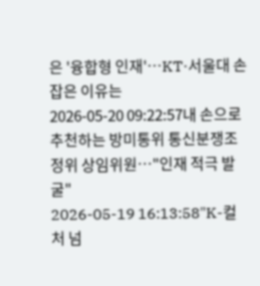은 '융합형 인재'…KT·서울대 손잡은 이유는
2026-05-20 09:22:57내 손으로 추천하는 방미통위 통신분쟁조정위 상임위원…"인재 적극 발굴"
2026-05-19 16:13:58"K-컬처 넘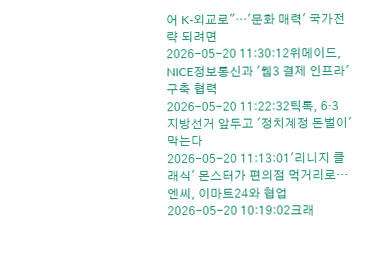어 K-외교로"…'문화 매력' 국가전략 되려면
2026-05-20 11:30:12위메이드, NICE정보통신과 '웹3 결제 인프라' 구축 협력
2026-05-20 11:22:32틱톡, 6·3 지방선거 앞두고 '정치계정 돈벌이' 막는다
2026-05-20 11:13:01'리니지 클래식' 몬스터가 편의점 먹거리로…엔씨, 이마트24와 협업
2026-05-20 10:19:02크래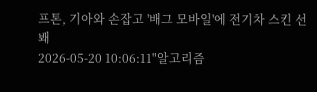프톤, 기아와 손잡고 '배그 모바일'에 전기차 스킨 선봬
2026-05-20 10:06:11"알고리즘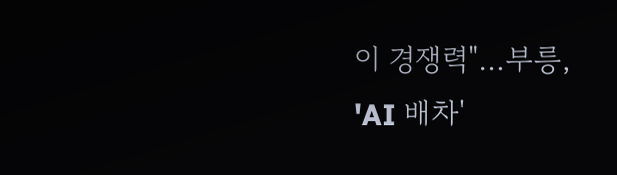이 경쟁력"…부릉, 'AI 배차'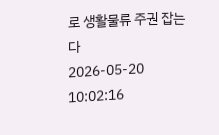로 생활물류 주권 잡는다
2026-05-20 10:02:16